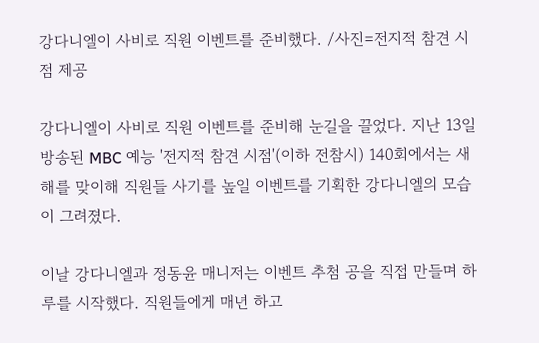강다니엘이 사비로 직원 이벤트를 준비했다. /사진=전지적 참견 시점 제공

강다니엘이 사비로 직원 이벤트를 준비해 눈길을 끌었다. 지난 13일 방송된 MBC 예능 '전지적 참견 시점'(이하 전참시) 140회에서는 새해를 맞이해 직원들 사기를 높일 이벤트를 기획한 강다니엘의 모습이 그려졌다.

이날 강다니엘과 정동윤 매니저는 이벤트 추첨 공을 직접 만들며 하루를 시작했다. 직원들에게 매년 하고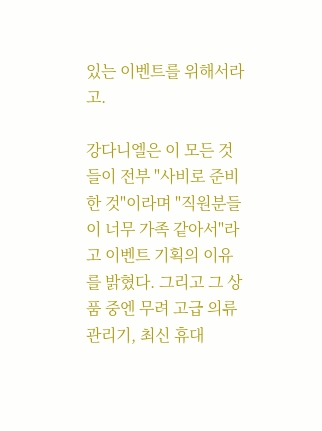있는 이벤트를 위해서라고.

강다니엘은 이 모든 것들이 전부 "사비로 준비한 것"이라며 "직원분들이 너무 가족 같아서"라고 이벤트 기획의 이유를 밝혔다. 그리고 그 상품 중엔 무려 고급 의류 관리기, 최신 휴대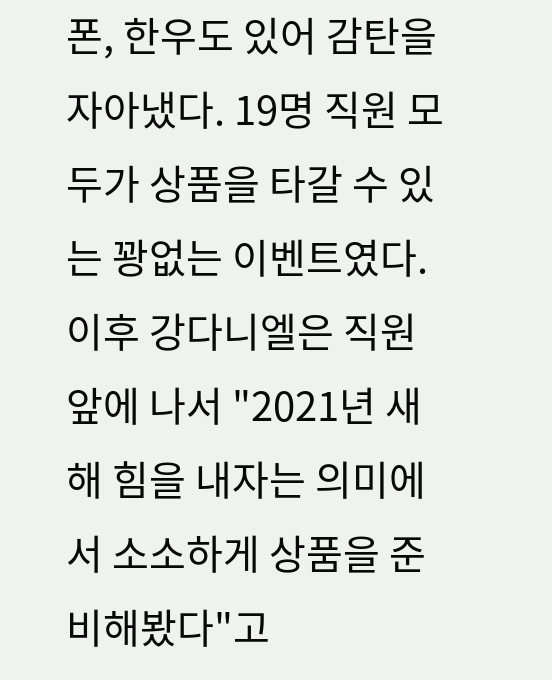폰, 한우도 있어 감탄을 자아냈다. 19명 직원 모두가 상품을 타갈 수 있는 꽝없는 이벤트였다.
이후 강다니엘은 직원 앞에 나서 "2021년 새해 힘을 내자는 의미에서 소소하게 상품을 준비해봤다"고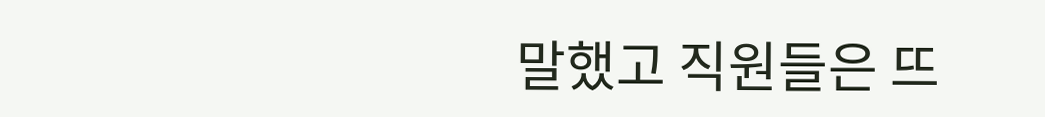말했고 직원들은 뜨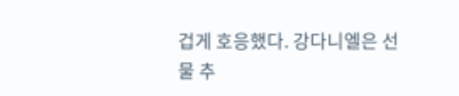겁게 호응했다. 강다니엘은 선물 추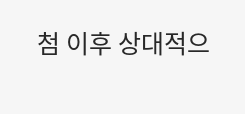첨 이후 상대적으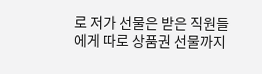로 저가 선물은 받은 직원들에게 따로 상품권 선물까지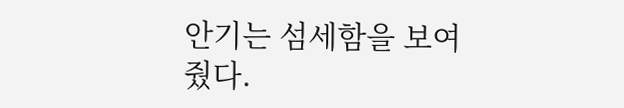안기는 섬세함을 보여줬다.